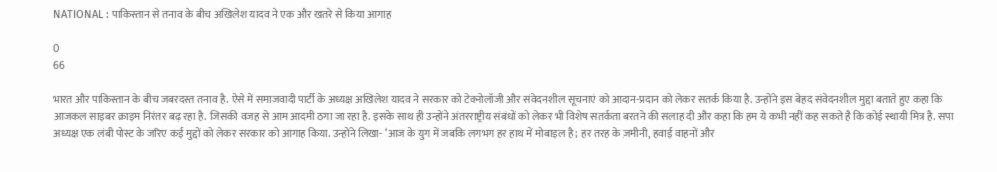NATIONAL : पाकिस्तान से तनाव के बीच अखिलेश यादव ने एक और खतरे से किया आगाह

0
66

भारत और पाकिस्तान के बीच जबरदस्त तनाव है. ऐसे में समाजवादी पार्टी के अध्यक्ष अखिलेश यादव ने सरकार को टेक्नोलॉजी और संवेदनशील सूचनाएं को आदान-प्रदान को लेकर सतर्क किया है. उन्होंने इस बेहद संवेदनशील मुद्दा बताते हुए कहा कि आजकल साइबर क्राइम निरंतर बढ़ रहा है. जिसकी वजह से आम आदमी ठगा जा रहा है. इसके साथ ही उन्होंने अंतरराष्ट्रीय संबंधों को लेकर भी विशेष सतर्कता बरतने की सलाह दी और कहा कि हम ये कभी नहीं कह सकते है कि कोई स्थायी मित्र है. सपा अध्यक्ष एक लंबी पोस्ट के जरिए कई मुद्दों को लेकर सरकार को आगाह किया. उन्होंने लिखा- ‘आज के युग में जबकि लगभग हर हाथ में मोबाइल है; हर तरह के ज़मीनी, हवाई वाहनों और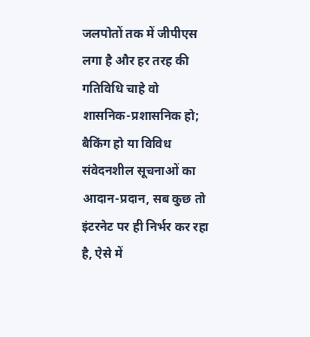जलपोतों तक में जीपीएस लगा है और हर तरह की गतिविधि चाहे वो शासनिक-प्रशासनिक हो; बैकिंग हो या विविध संवेदनशील सूचनाओं का आदान-प्रदान, सब कुछ तो इंटरनेट पर ही निर्भर कर रहा है, ऐसे में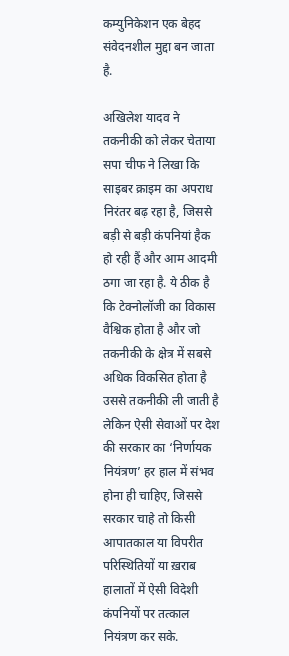कम्युनिकेशन एक बेहद संवेदनशील मुद्दा बन जाता है.

अखिलेश यादव ने तकनीकी को लेकर चेताया
सपा चीफ ने लिखा कि साइबर क्राइम का अपराध निरंतर बढ़ रहा है, जिससे बड़ी से बड़ी कंपनियां हैक हो रही हैं और आम आदमी ठगा जा रहा है. ये ठीक है कि टेक्नोलॉजी का विकास वैश्विक होता है और जो तकनीकी के क्षेत्र में सबसे अधिक विकसित होता है उससे तकनीकी ली जाती है लेकिन ऐसी सेवाओं पर देश की सरकार का ‘निर्णायक नियंत्रण’ हर हाल में संभव होना ही चाहिए, जिससे सरकार चाहे तो किसी आपातकाल या विपरीत परिस्थितियों या ख़राब हालातों में ऐसी विदेशी कंपनियों पर तत्काल नियंत्रण कर सके.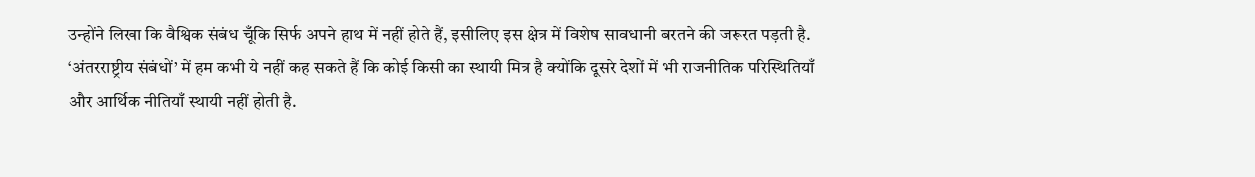उन्होंने लिखा कि वैश्विक संबंध चूँकि सिर्फ अपने हाथ में नहीं होते हैं, इसीलिए इस क्षेत्र में विशेष सावधानी बरतने की जरूरत पड़ती है. ‘अंतरराष्ट्रीय संबंधों’ में हम कभी ये नहीं कह सकते हैं कि कोई किसी का स्थायी मित्र है क्योंकि दूसरे देशों में भी राजनीतिक परिस्थितियाँ और आर्थिक नीतियाँ स्थायी नहीं होती है.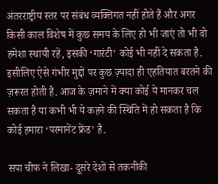अंतरराष्ट्रीय स्तर पर संबंध व्यक्तिगत नहीं होते हैं और अगर किसी काल विशेष में कुछ समय के लिए हो भी जाएं तो भी वो हमेशा स्थायी रहें, इसकी ‘गारंटी’ कोई भी नहीं दे सकता है. इसीलिए ऐसे गंभीर मुद्दों पर कुछ ज़्यादा ही एहतियात बरतने की ज़रूरत होती है. आज के ज़माने में क्या कोई ये मानकर चल सकता है या कभी भी ये कहने की स्थिति में हो सकता है कि कोई हमारा ‘परमानेंट फ्रेंड’ है.

सपा चीफ ने लिखा- दूसरे देशों से तकनीकी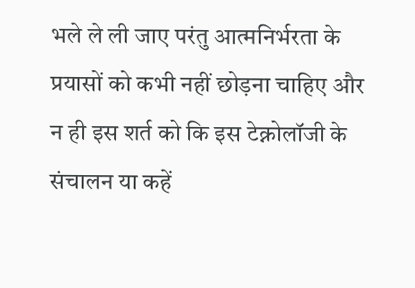भले ले ली जाए परंतु आत्मनिर्भरता के प्रयासों को कभी नहीं छोड़ना चाहिए और न ही इस शर्त को कि इस टेक्नोलॉजी के संचालन या कहें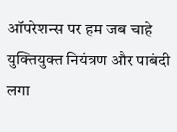ऑपरेशन्स पर हम जब चाहे युक्तियुक्त नियंत्रण और पाबंदी लगा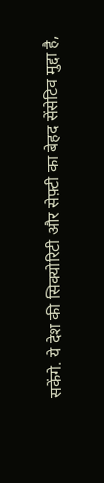सकेंगे. ये देश की सिक्योरिटी और सेफ़्टी का बेहद सेंसेटिव मुद्दा है,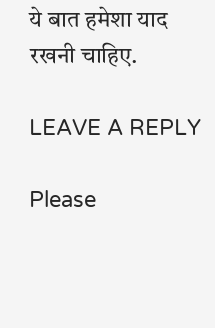ये बात हमेशा याद रखनी चाहिए.

LEAVE A REPLY

Please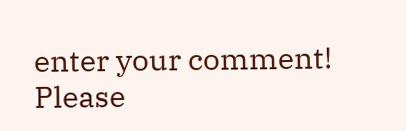enter your comment!
Please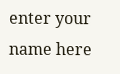enter your name here